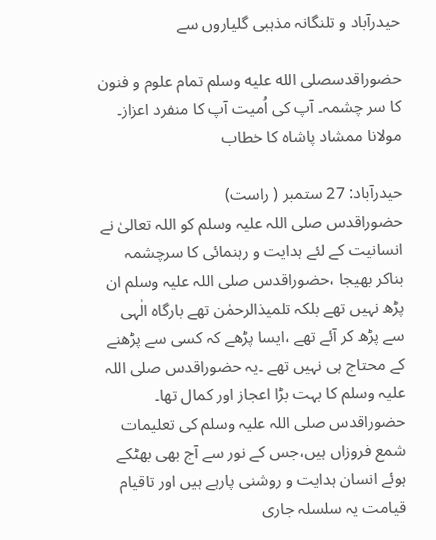حیدرآباد و تلنگانہ مذہبی گلیاروں سے

حضوراقدسصلى الله عليه وسلم تمام علوم و فنون کا سر چشمہ۔ آپ کی اُمیت آپ کا منفرد اعزاز۔ مولانا ممشاد پاشاہ کا خطاب

حیدرآباد: 27 ستمبر ( راست)
حضوراقدس صلی اللہ علیہ وسلم کو اللہ تعالیٰ نے انسانیت کے لئے ہدایت و رہنمائی کا سرچشمہ بناکر بھیجا ،حضوراقدس صلی اللہ علیہ وسلم ان پڑھ نہیں تھے بلکہ تلمیذالرحمٰن تھے بارگاہ الٰہی سے پڑھ کر آئے تھے ،ایسا پڑھے کہ کسی سے پڑھنے کے محتاج ہی نہیں تھے ۔یہ حضوراقدس صلی اللہ علیہ وسلم کا بہت بڑا اعجاز اور کمال تھا۔ حضوراقدس صلی اللہ علیہ وسلم کی تعلیمات شمع فروزاں ہیں،جس کے نور سے آج بھی بھٹکے ہوئے انسان ہدایت و روشنی پارہے ہیں اور تاقیام قیامت یہ سلسلہ جاری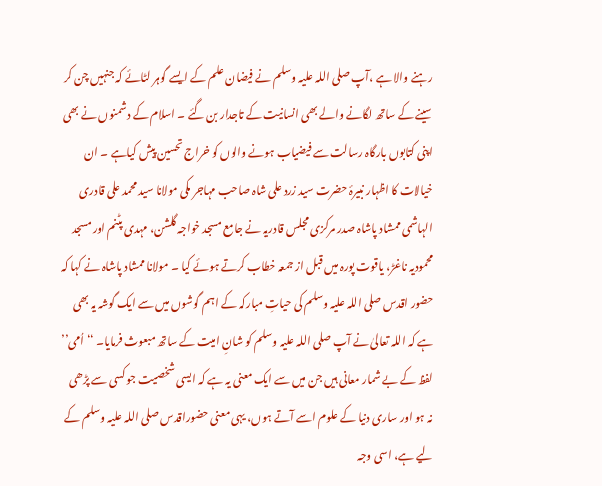رہنے والا ہے ،آپ صلی اللہ علیہ وسلم نے فیضان علم کے ایسے گوہر لٹائے کہ جنہیں چن کر سینے کے ساتھ لگانے والے بھی انسانیت کے تاجدار بن گئے ۔ اسلام کے دشمنوں نے بھی اپنی کتابوں بارگاہ رسالت سے فیضیاب ہونے والوں کو خراج تحسین پیش کیاہے ۔ ان خیالات کا اظہار نبیرۂ حضرت سید زرد علی شاہ صاحب مہاجر مکی مولانا سید محمد علی قادری الہاشمی ممشاد پاشاہ صدر مرکزی مجلس قادریہ نے جامع مسجد خواجہ گلشن، مہدی پٹنم اور مسجد محمودیہ ناغڑ، یاقوت پورہ میں قبل از جمعہ خطاب کرتے ہوئے کیا ۔ مولانا ممشاد پاشاہ نے کہا کہ حضور اقدس صلی اللہ علیہ وسلم کی حیاتِ مبارکہ کے اہم گوشوں میں سے ایک گوشہ یہ بھی ہے کہ اللہ تعالیٰ نے آپ صلی اللہ علیہ وسلم کو شانِ امیت کے ساتھ مبعوث فرمایا۔ ‘‘اُمی’’ لفظ کے بے شمار معانی ہیں جن میں سے ایک معنی یہ ہے کہ ایسی شخصیت جو کسی سے پڑھی نہ ہو اور ساری دنیا کے علوم اسے آتے ہوں، یہی معنی حضوراقدس صلی اللہ علیہ وسلم کے لیے ہے، اسی وجہ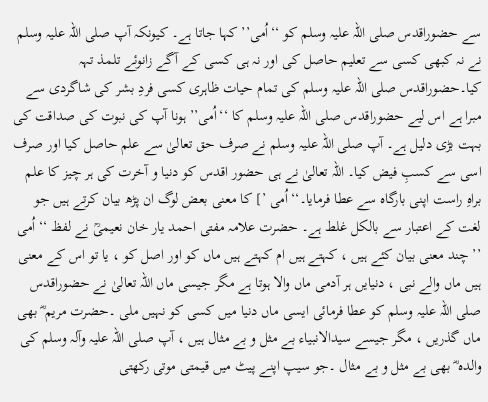سے حضوراقدس صلی اللہ علیہ وسلم کو ‘‘اُمی’’ کہا جاتا ہے۔ کیونکہ آپ صلی اللہ علیہ وسلم نے نہ کبھی کسی سے تعلیم حاصل کی اور نہ ہی کسی کے آگے زانوئے تلمذ تہہ کیا۔حضوراقدس صلی اللہ علیہ وسلم کی تمام حیات ظاہری کسی فردِ بشر کی شاگردی سے مبرا ہے اس لیے حضوراقدس صلی اللہ علیہ وسلم کا ‘‘اُمی’’ ہونا آپ کی نبوت کی صداقت کی بہت بڑی دلیل ہے۔ آپ صلی اللہ علیہ وسلم نے صرف حق تعالیٰ سے علم حاصل کیا اور صرف اسی سے کسبِ فیض کیا۔ اللہ تعالیٰ نے ہی حضور اقدس کو دنیا و آخرت کی ہر چیز کا علم براہِ راست اپنی بارگاہ سے عطا فرمایا۔‘‘اُمی ’] کا معنی بعض لوگ ان پڑھ بیان کرتے ہیں جو لغت کے اعتبار سے بالکل غلط ہے۔ حضرت علامہ مفتی احمد یار خان نعیمیؒ نے لفظ ‘‘ اُمی ’’ چند معنی بیان کئے ہیں ، کہتے ہیں ام کہتے ہیں ماں کو اور اصل کو ، یا تو اس کے معنی ہیں ماں والے نبی ، دنیایں ہر آدمی ماں والا ہوتا ہے مگر جیسی ماں اللہ تعالیٰ نے حضوراقدس صلی اللہ علیہ وسلم کو عطا فرمائی ایسی ماں دنیا میں کسی کو نہیں ملی ۔حضرت مریم ؓ بھی ماں گذریں ، مگر جیسے سیدالانبیاء بے مثل و بے مثال ہیں ، آپ صلی اللہ علیہ وآلہ وسلم کی والدہ ؓ بھی بے مثل و بے مثال ۔جو سیپ اپنے پیٹ میں قیمتی موتی رکھتی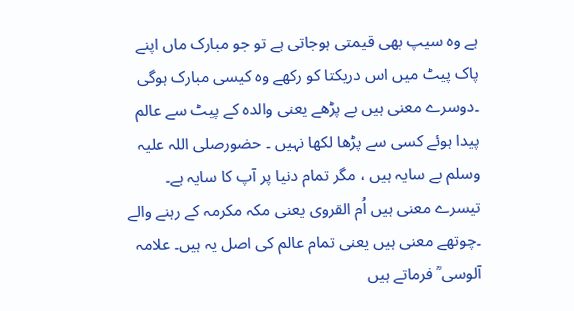ہے وہ سیپ بھی قیمتی ہوجاتی ہے تو جو مبارک ماں اپنے پاک پیٹ میں اس دریکتا کو رکھے وہ کیسی مبارک ہوگی ۔دوسرے معنی ہیں بے پڑھے یعنی والدہ کے پیٹ سے عالم پیدا ہوئے کسی سے پڑھا لکھا نہیں ۔ حضورصلی اللہ علیہ وسلم بے سایہ ہیں ، مگر تمام دنیا پر آپ کا سایہ ہے۔ تیسرے معنی ہیں اُم القروی یعنی مکہ مکرمہ کے رہنے والے ۔چوتھے معنی ہیں یعنی تمام عالم کی اصل یہ ہیں۔ علامہ آلوسی ؒ فرماتے ہیں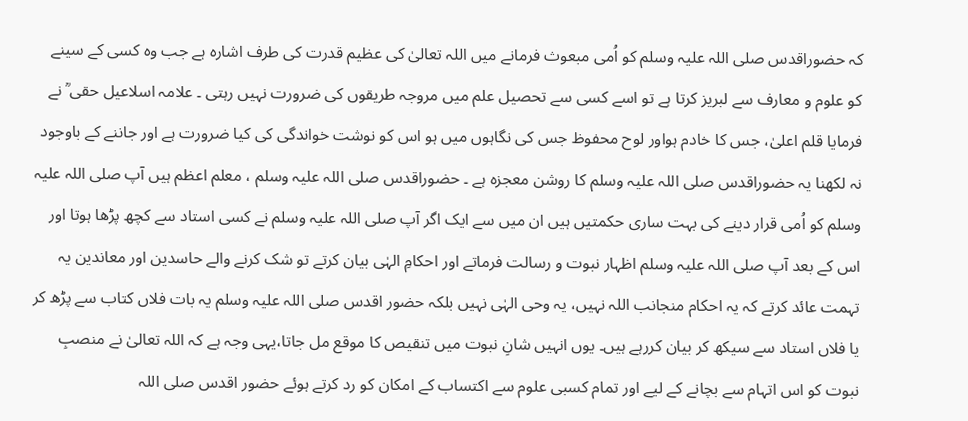کہ حضوراقدس صلی اللہ علیہ وسلم کو اُمی مبعوث فرمانے میں اللہ تعالیٰ کی عظیم قدرت کی طرف اشارہ ہے جب وہ کسی کے سینے کو علوم و معارف سے لبریز کرتا ہے تو اسے کسی سے تحصیل علم میں مروجہ طریقوں کی ضرورت نہیں رہتی ۔ علامہ اسلاعیل حقی ؒ نے فرمایا قلم اعلیٰ، جس کا خادم ہواور لوح محفوظ جس کی نگاہوں میں ہو اس کو نوشت خواندگی کی کیا ضرورت ہے اور جاننے کے باوجود نہ لکھنا یہ حضوراقدس صلی اللہ علیہ وسلم کا روشن معجزہ ہے ۔ حضوراقدس صلی اللہ علیہ وسلم ، معلم اعظم ہیں آپ صلی اللہ علیہ وسلم کو اُمی قرار دینے کی بہت ساری حکمتیں ہیں ان میں سے ایک اگر آپ صلی اللہ علیہ وسلم نے کسی استاد سے کچھ پڑھا ہوتا اور اس کے بعد آپ صلی اللہ علیہ وسلم اظہار نبوت و رسالت فرماتے اور احکامِ الہٰی بیان کرتے تو شک کرنے والے حاسدین اور معاندین یہ تہمت عائد کرتے کہ یہ احکام منجانب اللہ نہیں، یہ وحی الہٰی نہیں بلکہ حضور اقدس صلی اللہ علیہ وسلم یہ بات فلاں کتاب سے پڑھ کر یا فلاں استاد سے سیکھ کر بیان کررہے ہیں۔ یوں انہیں شانِ نبوت میں تنقیص کا موقع مل جاتا،یہی وجہ ہے کہ اللہ تعالیٰ نے منصبِ نبوت کو اس اتہام سے بچانے کے لیے اور تمام کسبی علوم سے اکتساب کے امکان کو رد کرتے ہوئے حضور اقدس صلی اللہ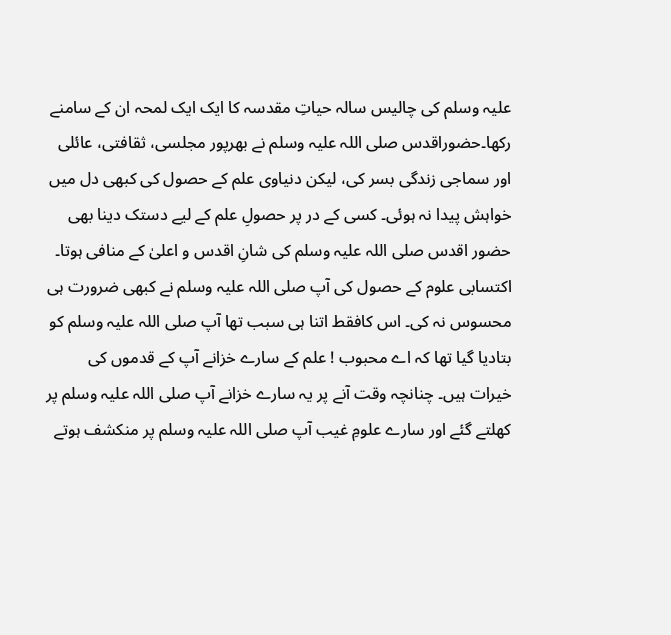علیہ وسلم کی چالیس سالہ حیاتِ مقدسہ کا ایک ایک لمحہ ان کے سامنے رکھا۔حضوراقدس صلی اللہ علیہ وسلم نے بھرپور مجلسی، ثقافتی، عائلی اور سماجی زندگی بسر کی، لیکن دنیاوی علم کے حصول کی کبھی دل میں خواہش پیدا نہ ہوئی۔ کسی کے در پر حصولِ علم کے لیے دستک دینا بھی حضور اقدس صلی اللہ علیہ وسلم کی شانِ اقدس و اعلیٰ کے منافی ہوتا۔ اکتسابی علوم کے حصول کی آپ صلی اللہ علیہ وسلم نے کبھی ضرورت ہی محسوس نہ کی۔ اس کافقط اتنا ہی سبب تھا آپ صلی اللہ علیہ وسلم کو بتادیا گیا تھا کہ اے محبوب ! علم کے سارے خزانے آپ کے قدموں کی خیرات ہیں۔ چنانچہ وقت آنے پر یہ سارے خزانے آپ صلی اللہ علیہ وسلم پر کھلتے گئے اور سارے علومِ غیب آپ صلی اللہ علیہ وسلم پر منکشف ہوتے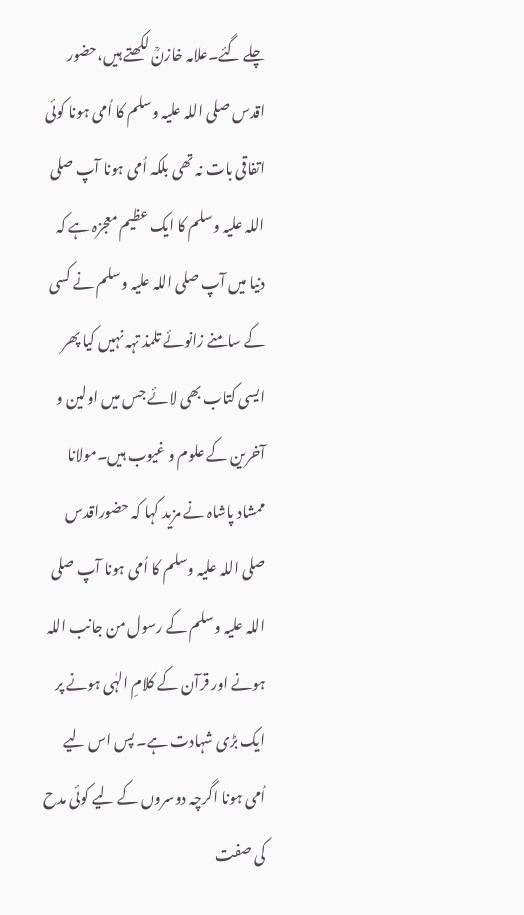چلے گئے۔علامہ خازنؒ لکھتے ہیں،حضور اقدس صلی اللہ علیہ وسلم کا اُمی ہونا کوئی اتفاقی بات نہ تھی بلکہ اُمی ہونا آپ صلی اللہ علیہ وسلم کا ایک عظیم معجزہ ہے کہ دنیا میں آپ صلی اللہ علیہ وسلم نے کسی کے سامنے زانوئے تلمذ تہہ نہیں کیا پھر ایسی کتاب بھی لائے جس میں اولین و آخرین کے علوم و غیوب ہیں۔مولانا ممشاد پاشاہ نے مزید کہا کہ حضوراقدس صلی اللہ علیہ وسلم کا اُمی ہونا آپ صلی اللہ علیہ وسلم کے رسول من جانب اللہ ہونے اور قرآن کے کلامِ الہٰی ہونے پر ایک بڑی شہادت ہے۔ پس اس لیے اُمی ہونا اگرچہ دوسروں کے لیے کوئی مدح کی صفت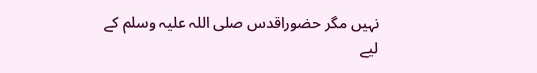نہیں مگر حضوراقدس صلی اللہ علیہ وسلم کے لیے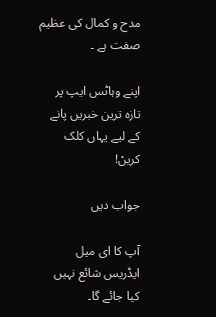مدح و کمال کی عظیم صفت ہے ۔

اپنے وہاٹس ایپ پر تازہ ترین خبریں پانے کے لیے یہاں کلک کریںْ!

جواب دیں

آپ کا ای میل ایڈریس شائع نہیں کیا جائے گا۔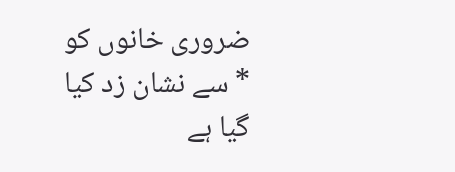ضروری خانوں کو * سے نشان زد کیا گیا ہے